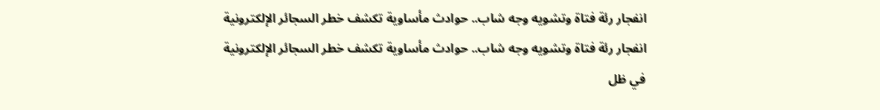انفجار رئة فتاة وتشويه وجه شاب.. حوادث مأساوية تكشف خطر السجائر الإلكترونية
انفجار رئة فتاة وتشويه وجه شاب.. حوادث مأساوية تكشف خطر السجائر الإلكترونية
في ظل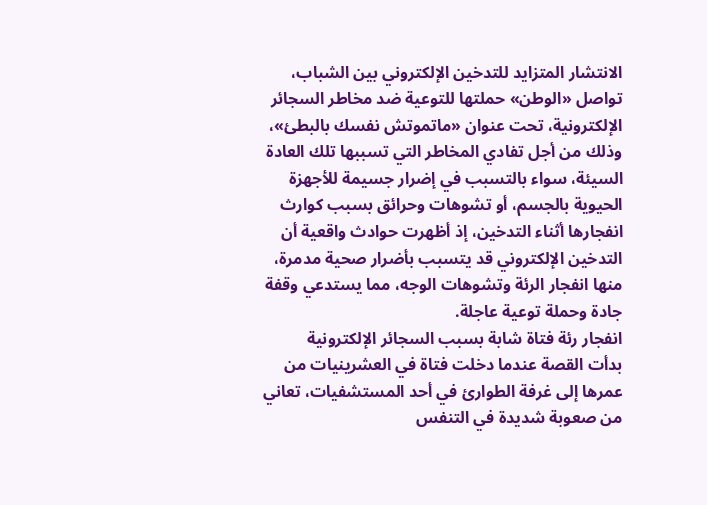الانتشار المتزايد للتدخين الإلكتروني بين الشباب، تواصل «الوطن» حملتها للتوعية ضد مخاطر السجائر الإلكترونية، تحت عنوان «ماتموتش نفسك بالبطئ»، وذلك من أجل تفادي المخاطر التي تسببها تلك العادة السيئة، سواء بالتسبب في إضرار جسيمة للأجهزة الحيوية بالجسم، أو تشوهات وحرائق بسبب كوارث انفجارها أثناء التدخين، إذ أظهرت حوادث واقعية أن التدخين الإلكتروني قد يتسبب بأضرار صحية مدمرة، منها انفجار الرئة وتشوهات الوجه، مما يستدعي وقفة جادة وحملة توعية عاجلة.
انفجار رئة فتاة شابة بسبب السجائر الإلكترونية
بدأت القصة عندما دخلت فتاة في العشرينيات من عمرها إلى غرفة الطوارئ في أحد المستشفيات، تعاني من صعوبة شديدة في التنفس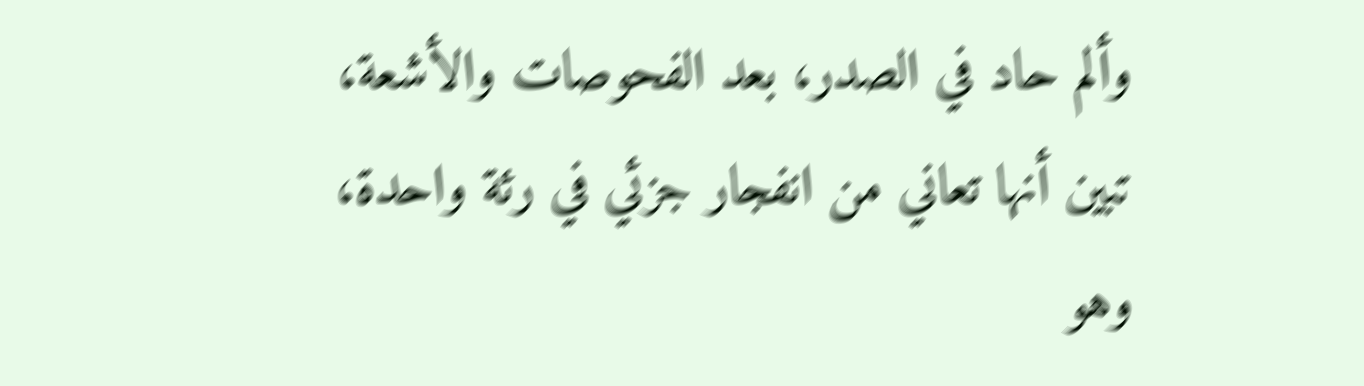وألم حاد في الصدر، بعد الفحوصات والأشعة، تبين أنها تعاني من انفجار جزئي في رئة واحدة، وهو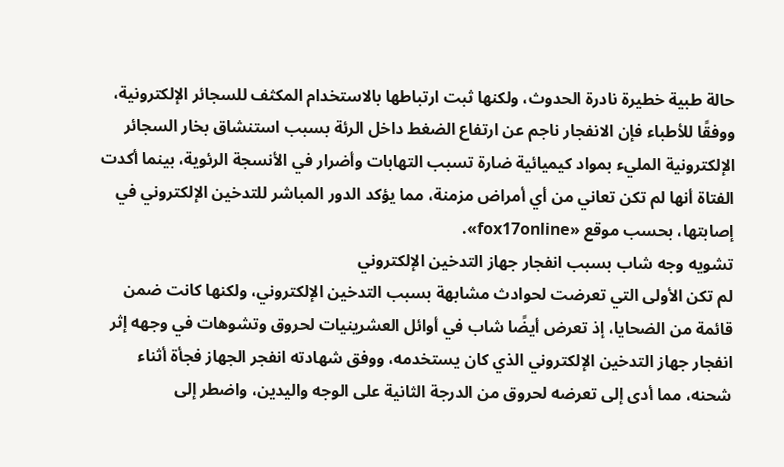حالة طبية خطيرة نادرة الحدوث، ولكنها ثبت ارتباطها بالاستخدام المكثف للسجائر الإلكترونية، ووفقًا للأطباء فإن الانفجار ناجم عن ارتفاع الضغط داخل الرئة بسبب استنشاق بخار السجائر الإلكترونية المليء بمواد كيميائية ضارة تسبب التهابات وأضرار في الأنسجة الرئوية، بينما أكدت الفتاة أنها لم تكن تعاني من أي أمراض مزمنة، مما يؤكد الدور المباشر للتدخين الإلكتروني في إصابتها، بحسب موقع «fox17online».
تشويه وجه شاب بسبب انفجار جهاز التدخين الإلكتروني
لم تكن الأولى التي تعرضت لحوادث مشابهة بسبب التدخين الإلكتروني، ولكنها كانت ضمن قائمة من الضحايا، إذ تعرض أيضًا شاب في أوائل العشرينيات لحروق وتشوهات في وجهه إثر انفجار جهاز التدخين الإلكتروني الذي كان يستخدمه، ووفق شهادته انفجر الجهاز فجأة أثناء شحنه، مما أدى إلى تعرضه لحروق من الدرجة الثانية على الوجه واليدين، واضطر إلى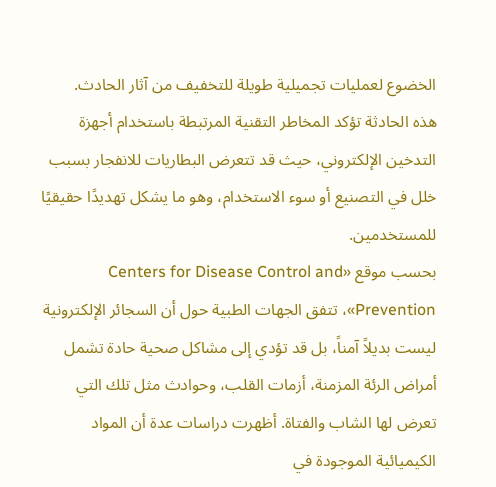الخضوع لعمليات تجميلية طويلة للتخفيف من آثار الحادث.
هذه الحادثة تؤكد المخاطر التقنية المرتبطة باستخدام أجهزة التدخين الإلكتروني، حيث قد تتعرض البطاريات للانفجار بسبب خلل في التصنيع أو سوء الاستخدام، وهو ما يشكل تهديدًا حقيقيًا للمستخدمين.
بحسب موقع «Centers for Disease Control and Prevention»، تتفق الجهات الطبية حول أن السجائر الإلكترونية ليست بديلاً آمناً، بل قد تؤدي إلى مشاكل صحية حادة تشمل أمراض الرئة المزمنة، أزمات القلب، وحوادث مثل تلك التي تعرض لها الشاب والفتاة. أظهرت دراسات عدة أن المواد الكيميائية الموجودة في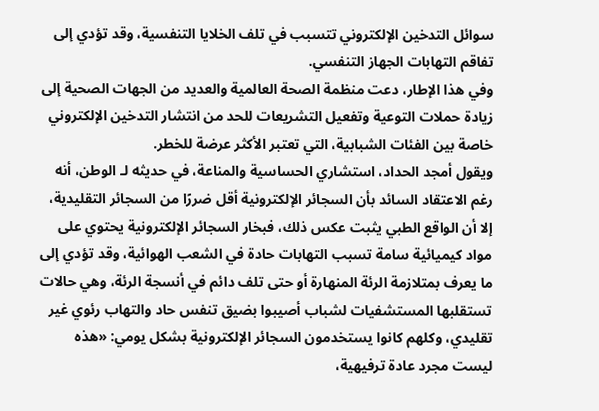سوائل التدخين الإلكتروني تتسبب في تلف الخلايا التنفسية، وقد تؤدي إلى تفاقم التهابات الجهاز التنفسي.
وفي هذا الإطار، دعت منظمة الصحة العالمية والعديد من الجهات الصحية إلى زيادة حملات التوعية وتفعيل التشريعات للحد من انتشار التدخين الإلكتروني خاصة بين الفئات الشبابية، التي تعتبر الأكثر عرضة للخطر.
ويقول أمجد الحداد، استشاري الحساسية والمناعة، في حديثه لـ الوطن، أنه رغم الاعتقاد السائد بأن السجائر الإلكترونية أقل ضررًا من السجائر التقليدية، إلا أن الواقع الطبي يثبت عكس ذلك، فبخار السجائر الإلكترونية يحتوي على مواد كيميائية سامة تسبب التهابات حادة في الشعب الهوائية، وقد تؤدي إلى ما يعرف بمتلازمة الرئة المنهارة أو حتى تلف دائم في أنسجة الرئة، وهي حالات تستقلبها المستشفيات لشباب أصيبوا بضيق تنفس حاد والتهاب رئوي غير تقليدي، وكلهم كانوا يستخدمون السجائر الإلكترونية بشكل يومي: «هذه ليست مجرد عادة ترفيهية،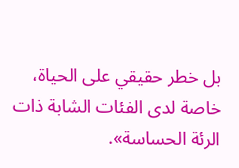بل خطر حقيقي على الحياة، خاصة لدى الفئات الشابة ذات الرئة الحساسة».